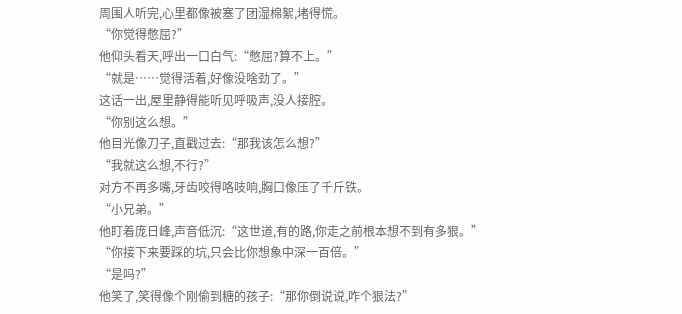周围人听完,心里都像被塞了团湿棉絮,堵得慌。
“你觉得憋屈?”
他仰头看天,呼出一口白气:“憋屈?算不上。”
“就是……觉得活着,好像没啥劲了。”
这话一出,屋里静得能听见呼吸声,没人接腔。
“你别这么想。”
他目光像刀子,直戳过去:“那我该怎么想?”
“我就这么想,不行?”
对方不再多嘴,牙齿咬得咯吱响,胸口像压了千斤铁。
“小兄弟。”
他盯着庞日峰,声音低沉:“这世道,有的路,你走之前根本想不到有多狠。”
“你接下来要踩的坑,只会比你想象中深一百倍。”
“是吗?”
他笑了,笑得像个刚偷到糖的孩子:“那你倒说说,咋个狠法?”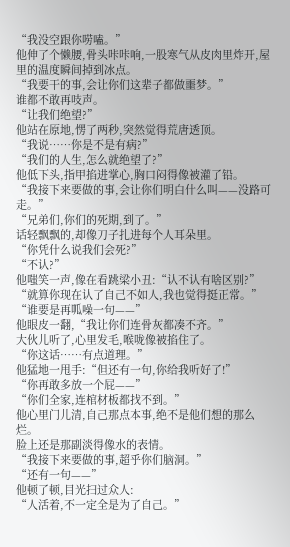“我没空跟你唠嗑。”
他伸了个懒腰,骨头咔咔响,一股寒气从皮肉里炸开,屋里的温度瞬间掉到冰点。
“我要干的事,会让你们这辈子都做噩梦。”
谁都不敢再吱声。
“让我们绝望?”
他站在原地,愣了两秒,突然觉得荒唐透顶。
“我说……你是不是有病?”
“我们的人生,怎么就绝望了?”
他低下头,指甲掐进掌心,胸口闷得像被灌了铅。
“我接下来要做的事,会让你们明白什么叫——没路可走。”
“兄弟们,你们的死期,到了。”
话轻飘飘的,却像刀子扎进每个人耳朵里。
“你凭什么说我们会死?”
“不认?”
他嗤笑一声,像在看跳梁小丑:“认不认有啥区别?”
“就算你现在认了自己不如人,我也觉得挺正常。”
“谁要是再呱噪一句——”
他眼皮一翻,“我让你们连骨灰都凑不齐。”
大伙儿听了,心里发毛,喉咙像被掐住了。
“你这话……有点道理。”
他猛地一甩手:“但还有一句,你给我听好了!”
“你再敢多放一个屁——”
“你们全家,连棺材板都找不到。”
他心里门儿清,自己那点本事,绝不是他们想的那么烂。
脸上还是那副淡得像水的表情。
“我接下来要做的事,超乎你们脑洞。”
“还有一句——”
他顿了顿,目光扫过众人:
“人活着,不一定全是为了自己。”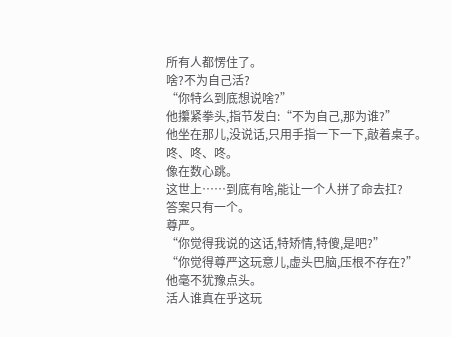所有人都愣住了。
啥?不为自己活?
“你特么到底想说啥?”
他攥紧拳头,指节发白:“不为自己,那为谁?”
他坐在那儿,没说话,只用手指一下一下,敲着桌子。
咚、咚、咚。
像在数心跳。
这世上……到底有啥,能让一个人拼了命去扛?
答案只有一个。
尊严。
“你觉得我说的这话,特矫情,特傻,是吧?”
“你觉得尊严这玩意儿,虚头巴脑,压根不存在?”
他毫不犹豫点头。
活人谁真在乎这玩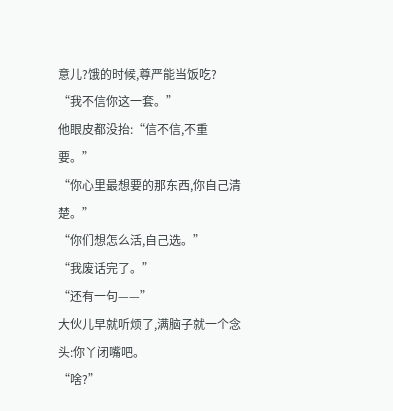意儿?饿的时候,尊严能当饭吃?
“我不信你这一套。”
他眼皮都没抬:“信不信,不重要。”
“你心里最想要的那东西,你自己清楚。”
“你们想怎么活,自己选。”
“我废话完了。”
“还有一句——”
大伙儿早就听烦了,满脑子就一个念头:你丫闭嘴吧。
“啥?”